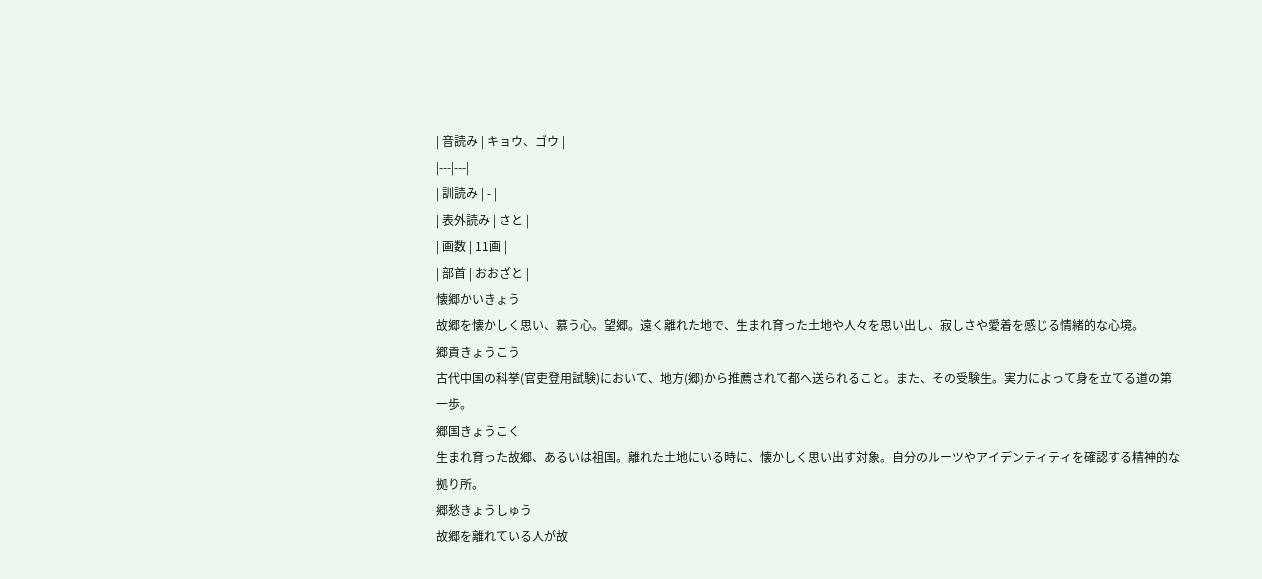| 音読み | キョウ、ゴウ |
|---|---|
| 訓読み | - |
| 表外読み | さと |
| 画数 | 11画 |
| 部首 | おおざと |
懐郷かいきょう
故郷を懐かしく思い、慕う心。望郷。遠く離れた地で、生まれ育った土地や人々を思い出し、寂しさや愛着を感じる情緒的な心境。
郷貢きょうこう
古代中国の科挙(官吏登用試験)において、地方(郷)から推薦されて都へ送られること。また、その受験生。実力によって身を立てる道の第一歩。
郷国きょうこく
生まれ育った故郷、あるいは祖国。離れた土地にいる時に、懐かしく思い出す対象。自分のルーツやアイデンティティを確認する精神的な拠り所。
郷愁きょうしゅう
故郷を離れている人が故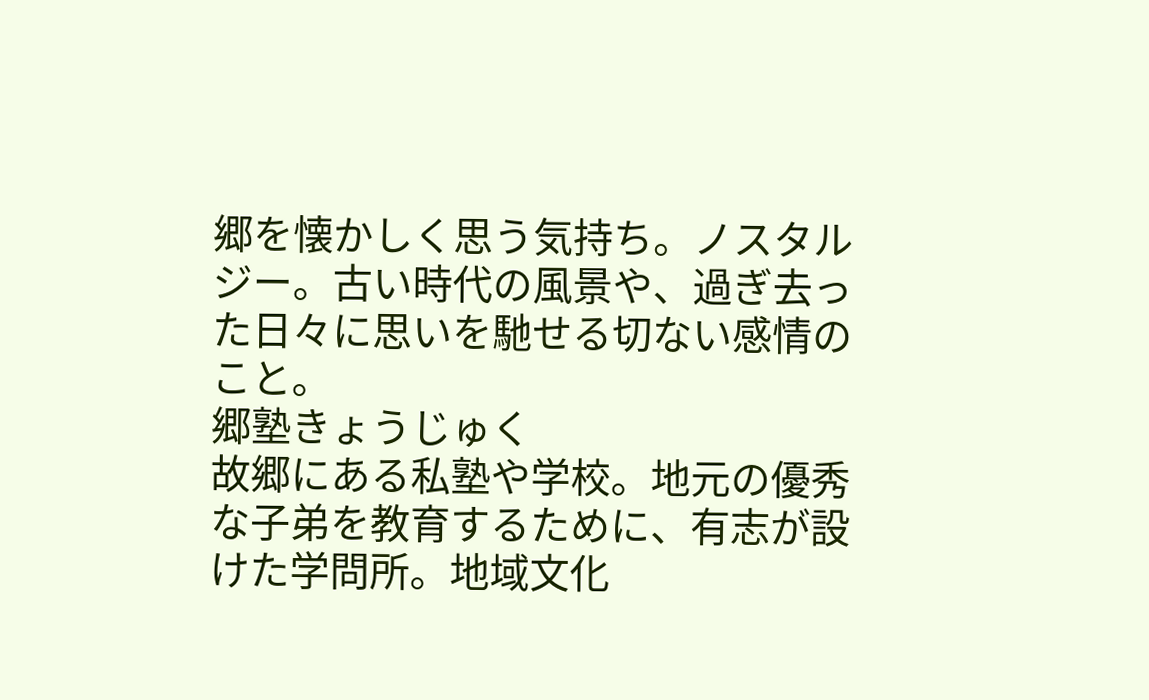郷を懐かしく思う気持ち。ノスタルジー。古い時代の風景や、過ぎ去った日々に思いを馳せる切ない感情のこと。
郷塾きょうじゅく
故郷にある私塾や学校。地元の優秀な子弟を教育するために、有志が設けた学問所。地域文化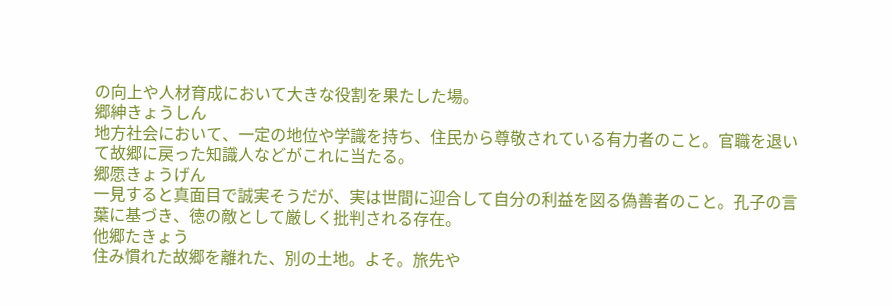の向上や人材育成において大きな役割を果たした場。
郷紳きょうしん
地方社会において、一定の地位や学識を持ち、住民から尊敬されている有力者のこと。官職を退いて故郷に戻った知識人などがこれに当たる。
郷愿きょうげん
一見すると真面目で誠実そうだが、実は世間に迎合して自分の利益を図る偽善者のこと。孔子の言葉に基づき、徳の敵として厳しく批判される存在。
他郷たきょう
住み慣れた故郷を離れた、別の土地。よそ。旅先や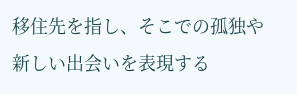移住先を指し、そこでの孤独や新しい出会いを表現する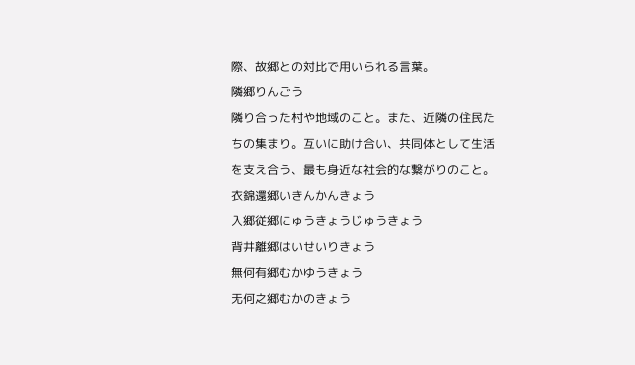際、故郷との対比で用いられる言葉。
隣郷りんごう
隣り合った村や地域のこと。また、近隣の住民たちの集まり。互いに助け合い、共同体として生活を支え合う、最も身近な社会的な繋がりのこと。
衣錦還郷いきんかんきょう
入郷従郷にゅうきょうじゅうきょう
背井離郷はいせいりきょう
無何有郷むかゆうきょう
无何之郷むかのきょう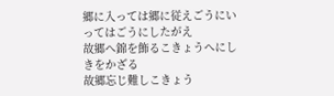郷に入っては郷に従えごうにいってはごうにしたがえ
故郷へ錦を飾るこきょうへにしきをかざる
故郷忘じ難しこきょう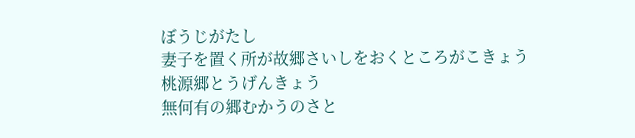ぼうじがたし
妻子を置く所が故郷さいしをおくところがこきょう
桃源郷とうげんきょう
無何有の郷むかうのさと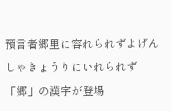預言者郷里に容れられずよげんしゃきょうりにいれられず
「郷」の漢字が登場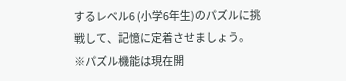するレベル6 (小学6年生)のパズルに挑戦して、記憶に定着させましょう。
※パズル機能は現在開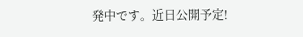発中です。近日公開予定!